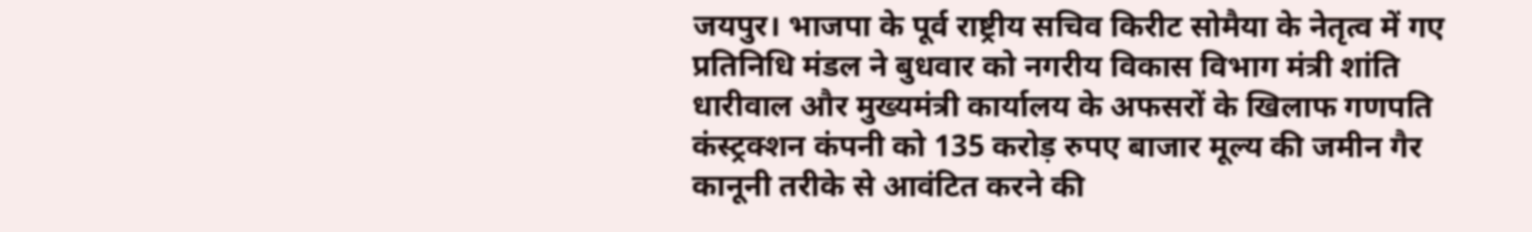जयपुर। भाजपा के पूर्व राष्ट्रीय सचिव किरीट सोमैया के नेतृत्व में गए प्रतिनिधि मंडल ने बुधवार को नगरीय विकास विभाग मंत्री शांति धारीवाल और मुख्यमंत्री कार्यालय के अफसरों के खिलाफ गणपति कंस्ट्रक्शन कंपनी को 135 करोड़ रुपए बाजार मूल्य की जमीन गैर कानूनी तरीके से आवंटित करने की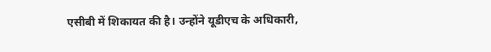एसीबी में शिकायत की है। उन्होंने यूडीएच के अधिकारी,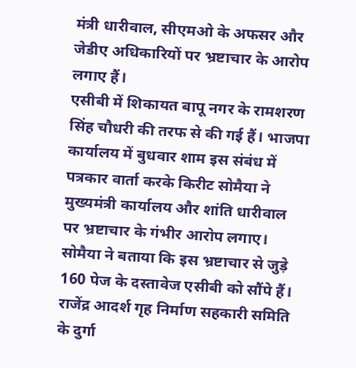मंत्री धारीवाल, सीएमओ के अफसर और जेडीए अधिकारियों पर भ्रष्टाचार के आरोप लगाए हैं।
एसीबी में शिकायत बापू नगर के रामशरण सिंह चौधरी की तरफ से की गई हैं। भाजपा कार्यालय में बुधवार शाम इस संबंध में पत्रकार वार्ता करके किरीट सोमैया ने मुख्यमंत्री कार्यालय और शांति धारीवाल पर भ्रष्टाचार के गंभीर आरोप लगाए। सोमैया ने बताया कि इस भ्रष्टाचार से जुड़े 160 पेज के दस्तावेज एसीबी को सौंपे हैं।
राजेंद्र आदर्श गृह निर्माण सहकारी समिति के दुर्गा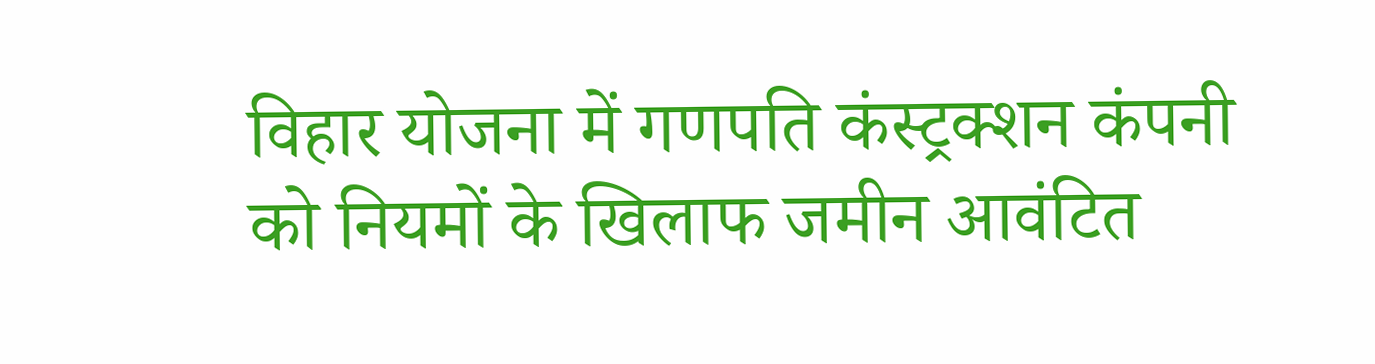विहार योजना में गणपति कंस्ट्रक्शन कंपनी को नियमों के खिलाफ जमीन आवंटित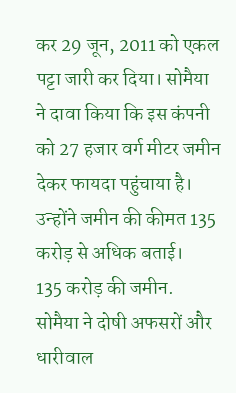कर 29 जून, 2011 को एकल पट्टा जारी कर दिया। सोमैया ने दावा किया कि इस कंपनी को 27 हजार वर्ग मीटर जमीन देकर फायदा पहुंचाया है। उन्होंने जमीन की कीमत 135 करोड़ से अधिक बताई।
135 करोड़ की जमीन.
सोमैया ने दोषी अफसरों और धारीवाल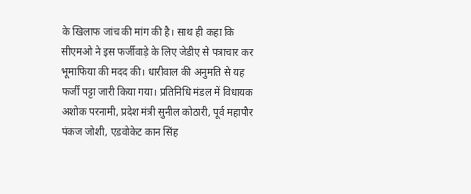के खिलाफ जांच की मांग की है। साथ ही कहा कि सीएमओ ने इस फर्जीवाड़े के लिए जेडीए से पत्राचार कर भूमाफिया की मदद की। धारीवाल की अनुमति से यह फर्जी पट्टा जारी किया गया। प्रतिनिधि मंडल में विधायक अशोक परनामी, प्रदेश मंत्री सुनील कोठारी, पूर्व महापौर पंकज जोशी, एडवोकेट कान सिंह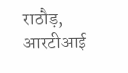राठौड़, आरटीआई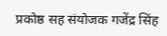प्रकोष्ठ सह संयोजक गजेंद्र सिंह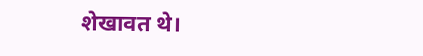शेखावत थे।